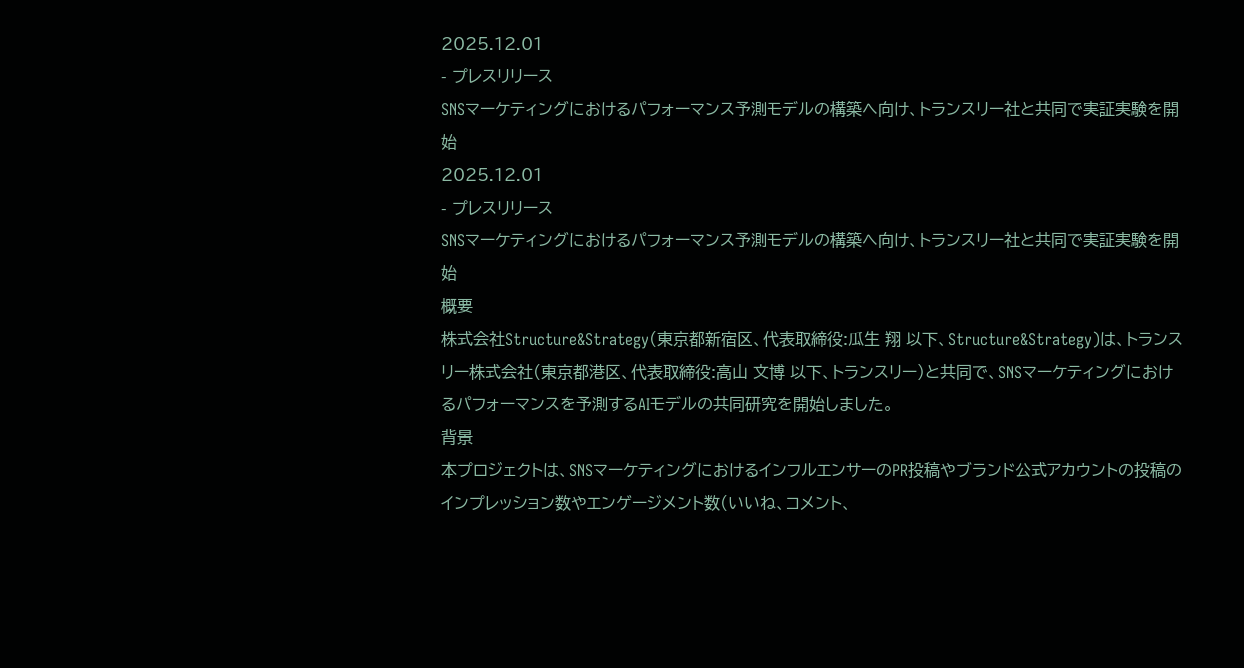2025.12.01
- プレスリリース
SNSマーケティングにおけるパフォーマンス予測モデルの構築へ向け、トランスリー社と共同で実証実験を開始
2025.12.01
- プレスリリース
SNSマーケティングにおけるパフォーマンス予測モデルの構築へ向け、トランスリー社と共同で実証実験を開始
概要
株式会社Structure&Strategy(東京都新宿区、代表取締役:瓜生 翔 以下、Structure&Strategy)は、トランスリー株式会社(東京都港区、代表取締役:高山 文博 以下、トランスリー)と共同で、SNSマーケティングにおけるパフォーマンスを予測するAIモデルの共同研究を開始しました。
背景
本プロジェクトは、SNSマーケティングにおけるインフルエンサーのPR投稿やブランド公式アカウントの投稿のインプレッション数やエンゲージメント数(いいね、コメント、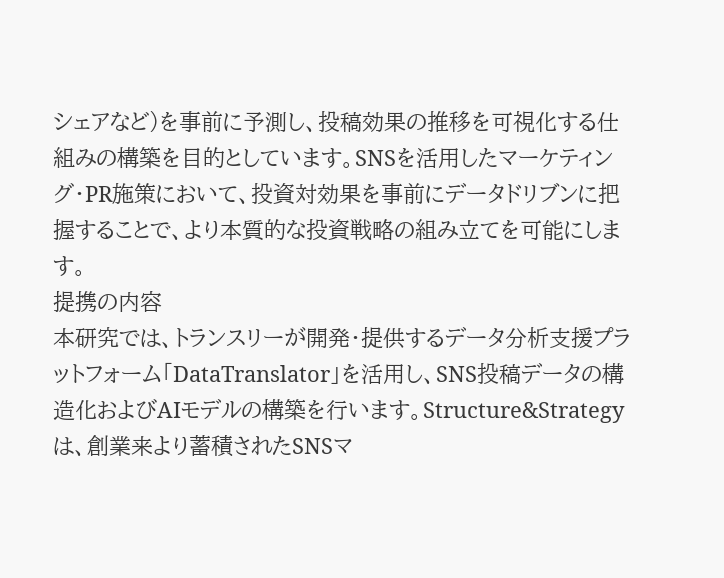シェアなど)を事前に予測し、投稿効果の推移を可視化する仕組みの構築を目的としています。SNSを活用したマーケティング・PR施策において、投資対効果を事前にデータドリブンに把握することで、より本質的な投資戦略の組み立てを可能にします。
提携の内容
本研究では、トランスリーが開発・提供するデータ分析支援プラットフォーム「DataTranslator」を活用し、SNS投稿データの構造化およびAIモデルの構築を行います。Structure&Strategyは、創業来より蓄積されたSNSマ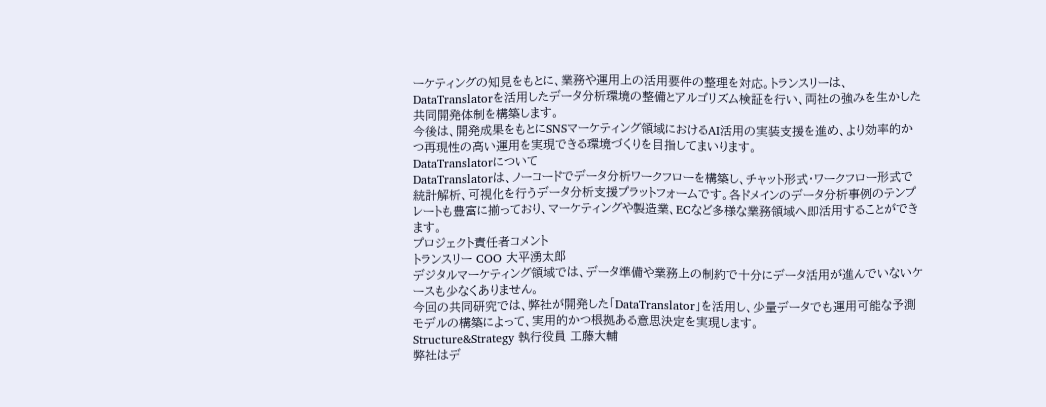ーケティングの知見をもとに、業務や運用上の活用要件の整理を対応。トランスリーは、DataTranslatorを活用したデータ分析環境の整備とアルゴリズム検証を行い、両社の強みを生かした共同開発体制を構築します。
今後は、開発成果をもとにSNSマーケティング領域におけるAI活用の実装支援を進め、より効率的かつ再現性の高い運用を実現できる環境づくりを目指してまいります。
DataTranslatorについて
DataTranslatorは、ノーコードでデータ分析ワークフローを構築し、チャット形式・ワークフロー形式で統計解析、可視化を行うデータ分析支援プラットフォームです。各ドメインのデータ分析事例のテンプレートも豊富に揃っており、マーケティングや製造業、ECなど多様な業務領域へ即活用することができます。
プロジェクト責任者コメント
トランスリー COO 大平湧太郎
デジタルマーケティング領域では、データ準備や業務上の制約で十分にデータ活用が進んでいないケースも少なくありません。
今回の共同研究では、弊社が開発した「DataTranslator」を活用し、少量データでも運用可能な予測モデルの構築によって、実用的かつ根拠ある意思決定を実現します。
Structure&Strategy 執行役員 工藤大輔
弊社はデ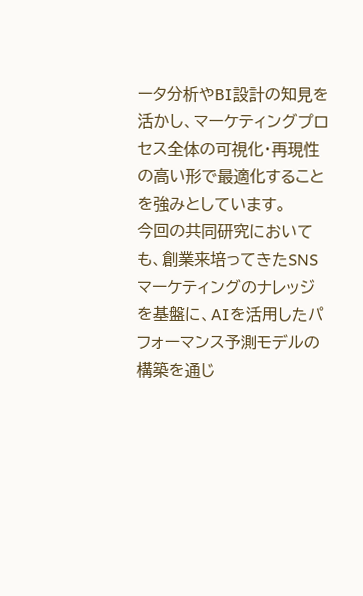ータ分析やBI設計の知見を活かし、マーケティングプロセス全体の可視化・再現性の高い形で最適化することを強みとしています。
今回の共同研究においても、創業来培ってきたSNSマーケティングのナレッジを基盤に、AIを活用したパフォーマンス予測モデルの構築を通じ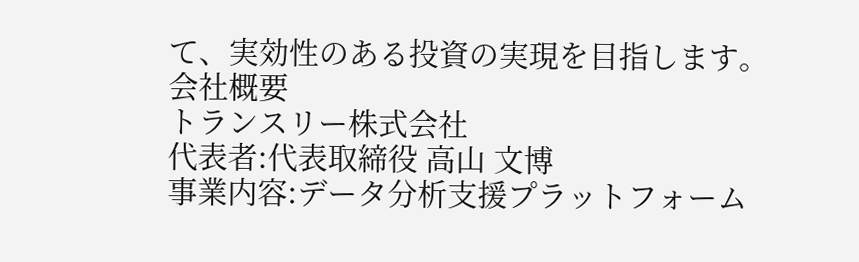て、実効性のある投資の実現を目指します。
会社概要
トランスリー株式会社
代表者:代表取締役 高山 文博
事業内容:データ分析支援プラットフォーム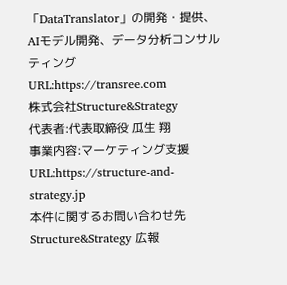「DataTranslator」の開発・提供、AIモデル開発、データ分析コンサルティング
URL:https://transree.com
株式会社Structure&Strategy
代表者:代表取締役 瓜生 翔
事業内容:マーケティング支援
URL:https://structure-and-strategy.jp
本件に関するお問い合わせ先
Structure&Strategy 広報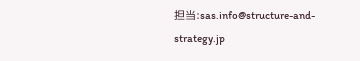担当:sas.info@structure-and-strategy.jp